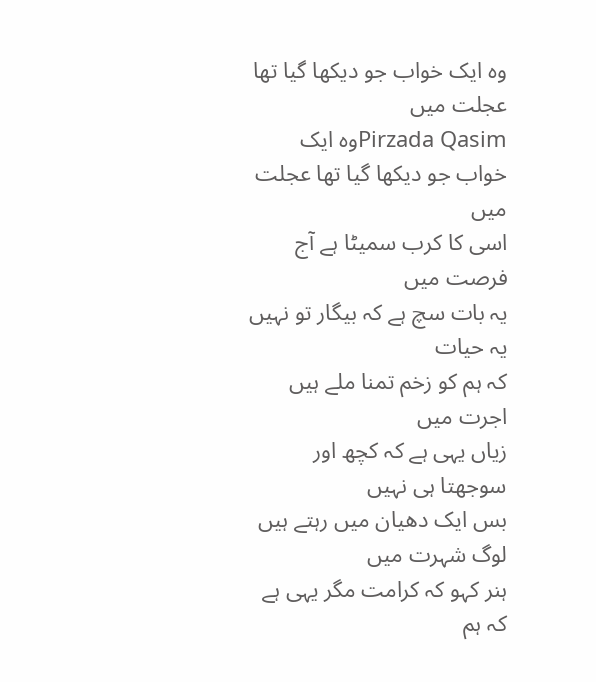وہ ایک خواب جو دیکھا گیا تھا عجلت میں
Pirzada Qasimوہ ایک خواب جو دیکھا گیا تھا عجلت میں
اسی کا کرب سمیٹا ہے آج فرصت میں
یہ بات سچ ہے کہ بیگار تو نہیں یہ حیات
کہ ہم کو زخم تمنا ملے ہیں اجرت میں
زیاں یہی ہے کہ کچھ اور سوجھتا ہی نہیں
بس ایک دھیان میں رہتے ہیں لوگ شہرت میں
ہنر کہو کہ کرامت مگر یہی ہے کہ ہم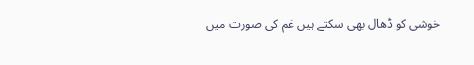خوشی کو ڈھال بھی سکتے ہیں غم کی صورت میں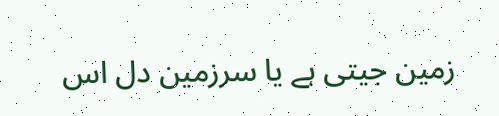زمین جیتی ہے یا سرزمین دل اس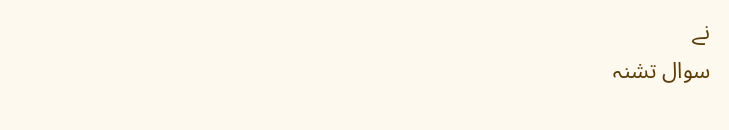نے
سوال تشنہ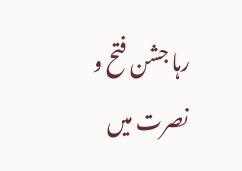رہا جشن فتح و نصرت میں